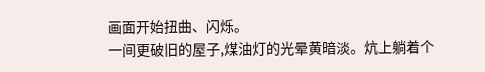画面开始扭曲、闪烁。
一间更破旧的屋子,煤油灯的光晕黄暗淡。炕上躺着个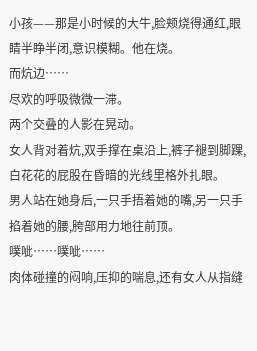小孩——那是小时候的大牛,脸颊烧得通红,眼睛半睁半闭,意识模糊。他在烧。
而炕边……
尽欢的呼吸微微一滞。
两个交叠的人影在晃动。
女人背对着炕,双手撑在桌沿上,裤子褪到脚踝,白花花的屁股在昏暗的光线里格外扎眼。
男人站在她身后,一只手捂着她的嘴,另一只手掐着她的腰,胯部用力地往前顶。
噗呲……噗呲……
肉体碰撞的闷响,压抑的喘息,还有女人从指缝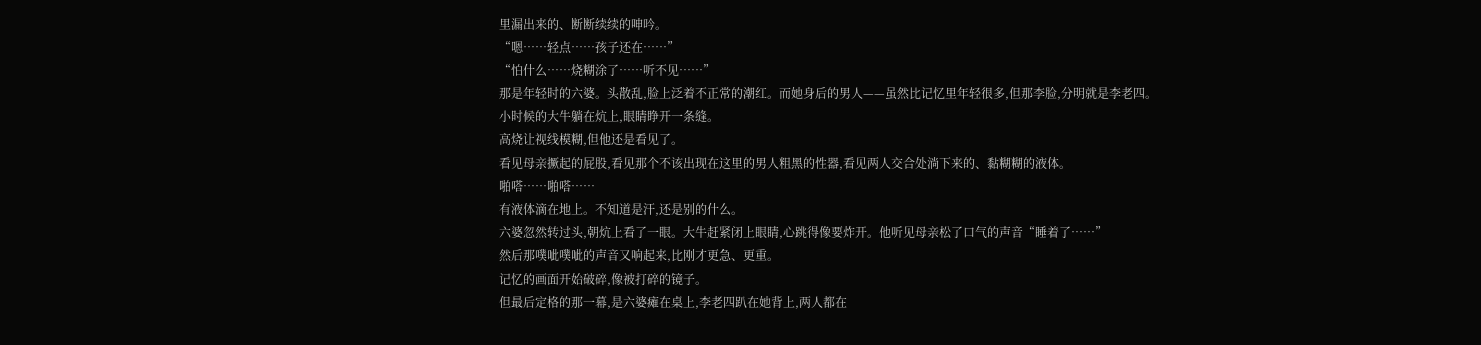里漏出来的、断断续续的呻吟。
“嗯……轻点……孩子还在……”
“怕什么……烧糊涂了……听不见……”
那是年轻时的六婆。头散乱,脸上泛着不正常的潮红。而她身后的男人——虽然比记忆里年轻很多,但那李脸,分明就是李老四。
小时候的大牛躺在炕上,眼睛睁开一条缝。
高烧让视线模糊,但他还是看见了。
看见母亲撅起的屁股,看见那个不该出现在这里的男人粗黑的性器,看见两人交合处淌下来的、黏糊糊的液体。
啪嗒……啪嗒……
有液体滴在地上。不知道是汗,还是别的什么。
六婆忽然转过头,朝炕上看了一眼。大牛赶紧闭上眼睛,心跳得像要炸开。他听见母亲松了口气的声音“睡着了……”
然后那噗呲噗呲的声音又响起来,比刚才更急、更重。
记忆的画面开始破碎,像被打碎的镜子。
但最后定格的那一幕,是六婆瘫在桌上,李老四趴在她背上,两人都在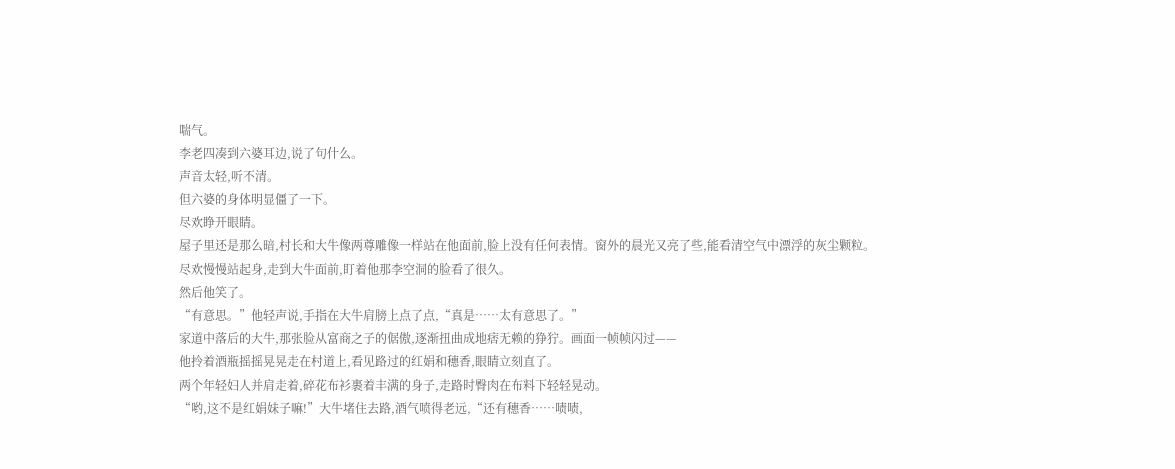喘气。
李老四凑到六婆耳边,说了句什么。
声音太轻,听不清。
但六婆的身体明显僵了一下。
尽欢睁开眼睛。
屋子里还是那么暗,村长和大牛像两尊雕像一样站在他面前,脸上没有任何表情。窗外的晨光又亮了些,能看清空气中漂浮的灰尘颗粒。
尽欢慢慢站起身,走到大牛面前,盯着他那李空洞的脸看了很久。
然后他笑了。
“有意思。”他轻声说,手指在大牛肩膀上点了点,“真是……太有意思了。”
家道中落后的大牛,那张脸从富商之子的倨傲,逐渐扭曲成地痞无赖的狰狞。画面一帧帧闪过——
他拎着酒瓶摇摇晃晃走在村道上,看见路过的红娟和穗香,眼睛立刻直了。
两个年轻妇人并肩走着,碎花布衫裹着丰满的身子,走路时臀肉在布料下轻轻晃动。
“哟,这不是红娟妹子嘛!”大牛堵住去路,酒气喷得老远,“还有穗香……啧啧,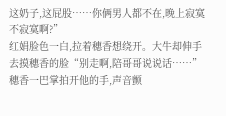这奶子,这屁股……你俩男人都不在,晚上寂寞不寂寞啊?”
红娟脸色一白,拉着穗香想绕开。大牛却伸手去摸穗香的脸“别走啊,陪哥哥说说话……”
穗香一巴掌拍开他的手,声音颤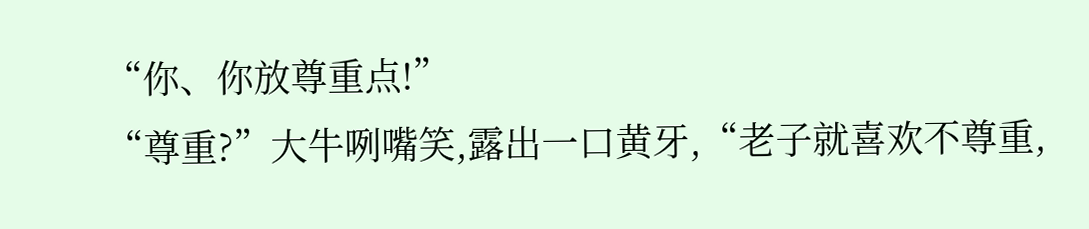“你、你放尊重点!”
“尊重?”大牛咧嘴笑,露出一口黄牙,“老子就喜欢不尊重,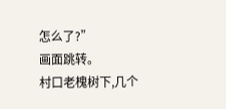怎么了?”
画面跳转。
村口老槐树下,几个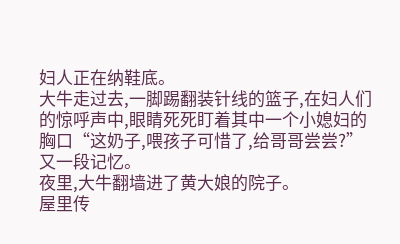妇人正在纳鞋底。
大牛走过去,一脚踢翻装针线的篮子,在妇人们的惊呼声中,眼睛死死盯着其中一个小媳妇的胸口“这奶子,喂孩子可惜了,给哥哥尝尝?”
又一段记忆。
夜里,大牛翻墙进了黄大娘的院子。
屋里传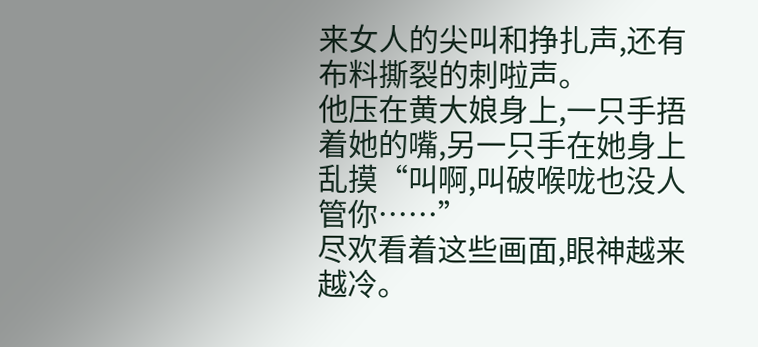来女人的尖叫和挣扎声,还有布料撕裂的刺啦声。
他压在黄大娘身上,一只手捂着她的嘴,另一只手在她身上乱摸“叫啊,叫破喉咙也没人管你……”
尽欢看着这些画面,眼神越来越冷。